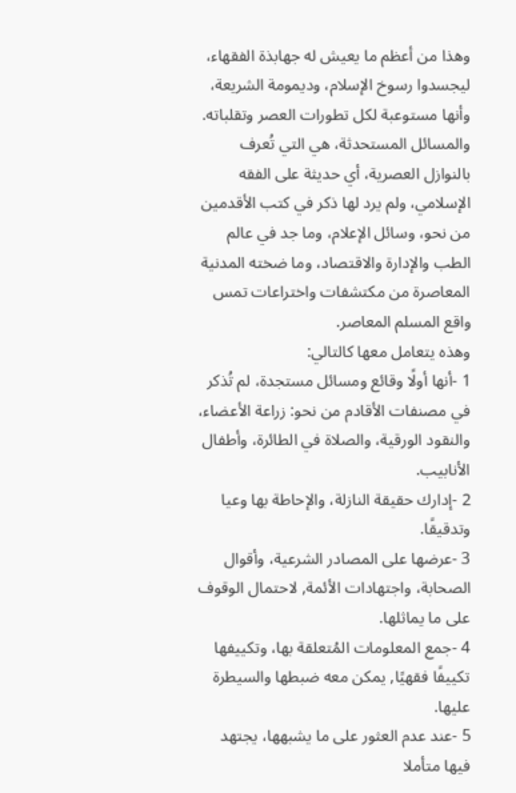وهذا من أعظم ما يعيش له جهابذة الفقهاء، ليجسدوا رسوخ الإسلام، وديمومة الشريعة، وأنها مستوعبة لكل تطورات العصر وتقلباته.
والمسائل المستحدثة، هي التي تُعرف بالنوازل العصرية، أي حديثة على الفقه الإسلامي، ولم يرد لها ذكر في كتب الأقدمين من نحو، وسائل الإعلام، وما جد في عالم الطب والإدارة والاقتصاد، وما ضخته المدنية المعاصرة من مكتشفات واختراعات تمس واقع المسلم المعاصر.
وهذه يتعامل معها كالتالي:
1 -أنها أولًا وقائع ومسائل مستجدة، لم تُذكر في مصنفات الأقادم من نحو: زراعة الأعضاء، والنقود الورقية، والصلاة في الطائرة، وأطفال الأنابيب.
2 -إدارك حقيقة النازلة، والإحاطة بها وعيا وتدقيقًا.
3 -عرضها على المصادر الشرعية، وأقوال الصحابة، واجتهادات الأئمة, لاحتمال الوقوف على ما يماثلها.
4 -جمع المعلومات المُتعلقة بها، وتكييفها تكييفًا فقهيًا, يمكن معه ضبطها والسيطرة عليها.
5 -عند عدم العثور على ما يشبهها، يجتهد فيها متأملا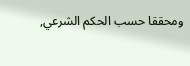ومحققا حسب الحكم الشرعي,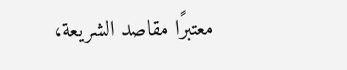معتبرًا مقاصد الشريعة،